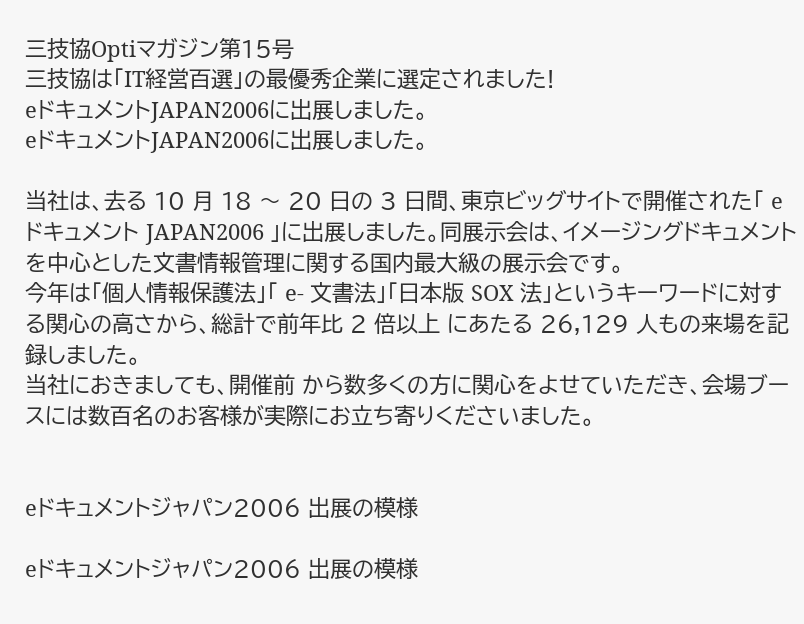三技協Optiマガジン第15号
三技協は「IT経営百選」の最優秀企業に選定されました!
eドキュメントJAPAN2006に出展しました。
eドキュメントJAPAN2006に出展しました。

当社は、去る 10 月 18 〜 20 日の 3 日間、東京ビッグサイトで開催された「 e ドキュメント JAPAN2006 」に出展しました。同展示会は、イメージングドキュメントを中心とした文書情報管理に関する国内最大級の展示会です。
今年は「個人情報保護法」「 e- 文書法」「日本版 SOX 法」というキーワードに対する関心の高さから、総計で前年比 2 倍以上 にあたる 26,129 人もの来場を記録しました。
当社におきましても、開催前 から数多くの方に関心をよせていただき、会場ブースには数百名のお客様が実際にお立ち寄りくださいました。


eドキュメントジャパン2006 出展の模様

eドキュメントジャパン2006 出展の模様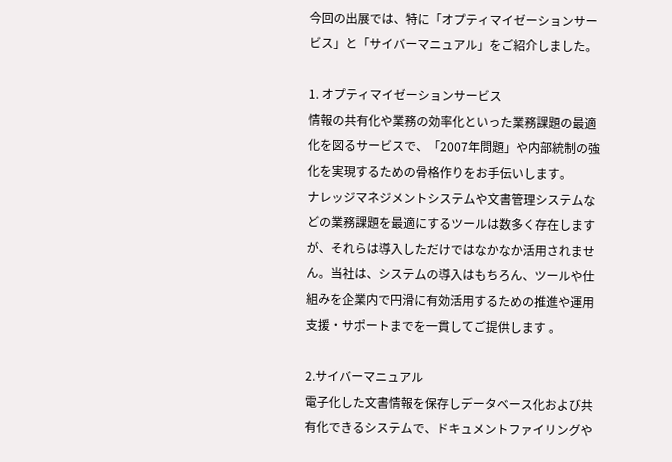今回の出展では、特に「オプティマイゼーションサービス」と「サイバーマニュアル」をご紹介しました。

1. オプティマイゼーションサービス
情報の共有化や業務の効率化といった業務課題の最適化を図るサービスで、「2007年問題」や内部統制の強化を実現するための骨格作りをお手伝いします。
ナレッジマネジメントシステムや文書管理システムなどの業務課題を最適にするツールは数多く存在しますが、それらは導入しただけではなかなか活用されません。当社は、システムの導入はもちろん、ツールや仕組みを企業内で円滑に有効活用するための推進や運用支援・サポートまでを一貫してご提供します 。

2.サイバーマニュアル
電子化した文書情報を保存しデータベース化および共有化できるシステムで、ドキュメントファイリングや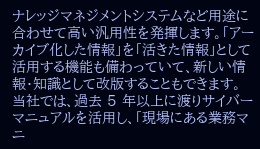ナレッジマネジメントシステムなど用途に合わせて高い汎用性を発揮します。「アーカイブ化した情報」を「活きた情報」として活用する機能も備わっていて、新しい情報・知識として改版することもできます。
当社では、過去 5 年以上に渡りサイバーマニュアルを活用し、「現場にある業務マニ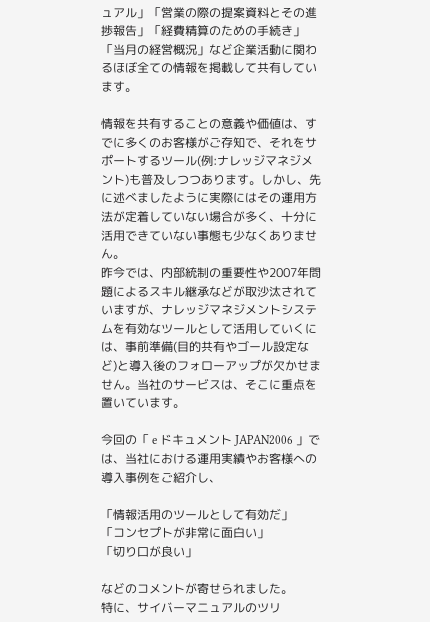ュアル」「営業の際の提案資料とその進捗報告」「経費精算のための手続き」「当月の経営概況」など企業活動に関わるほぼ全ての情報を掲載して共有しています。

情報を共有することの意義や価値は、すでに多くのお客様がご存知で、それをサポートするツール(例:ナレッジマネジメント)も普及しつつあります。しかし、先に述べましたように実際にはその運用方法が定着していない場合が多く、十分に活用できていない事態も少なくありません。
昨今では、内部統制の重要性や2007年問題によるスキル継承などが取沙汰されていますが、ナレッジマネジメントシステムを有効なツールとして活用していくには、事前準備(目的共有やゴール設定など)と導入後のフォローアップが欠かせません。当社のサービスは、そこに重点を置いています。

今回の「 e ドキュメント JAPAN2006 」では、当社における運用実績やお客様への導入事例をご紹介し、

「情報活用のツールとして有効だ」
「コンセプトが非常に面白い」
「切り口が良い」

などのコメントが寄せられました。
特に、サイバーマニュアルのツリ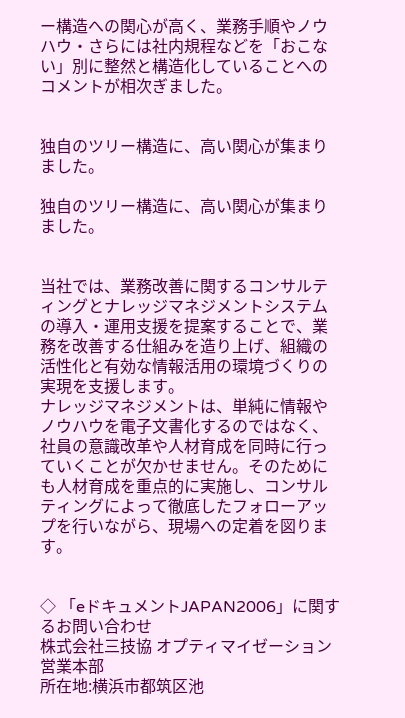ー構造への関心が高く、業務手順やノウハウ・さらには社内規程などを「おこない」別に整然と構造化していることへのコメントが相次ぎました。


独自のツリー構造に、高い関心が集まりました。

独自のツリー構造に、高い関心が集まりました。


当社では、業務改善に関するコンサルティングとナレッジマネジメントシステムの導入・運用支援を提案することで、業務を改善する仕組みを造り上げ、組織の活性化と有効な情報活用の環境づくりの実現を支援します。
ナレッジマネジメントは、単純に情報やノウハウを電子文書化するのではなく、社員の意識改革や人材育成を同時に行っていくことが欠かせません。そのためにも人材育成を重点的に実施し、コンサルティングによって徹底したフォローアップを行いながら、現場への定着を図ります。


◇ 「eドキュメントJAPAN2006」に関するお問い合わせ
株式会社三技協 オプティマイゼーション営業本部
所在地:横浜市都筑区池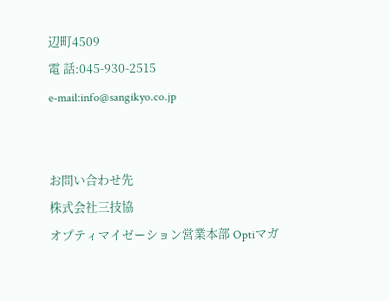辺町4509
電 話:045-930-2515
e-mail:info@sangikyo.co.jp


お問い合わせ先
株式会社三技協
オプティマイゼーション営業本部 Optiマガ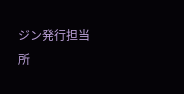ジン発行担当
所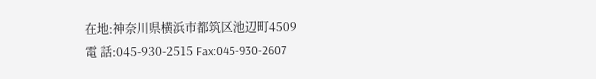在地:神奈川県横浜市都筑区池辺町4509
電 話:045-930-2515 Fax:045-930-2607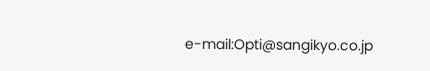e-mail:Opti@sangikyo.co.jp